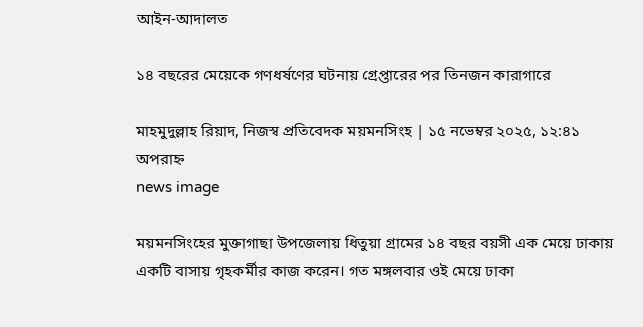আইন-আদালত

১৪ বছরের মেয়েকে গণধর্ষণের ঘটনায় গ্রেপ্তারের পর তিনজন কারাগারে

মাহমুদুল্লাহ রিয়াদ, নিজস্ব প্রতিবেদক ময়মনসিংহ | ১৫ নভেম্বর ২০২৫, ১২:৪১ অপরাহ্ন
news image

ময়মনসিংহের মুক্তাগাছা উপজেলায় ধিতুয়া গ্রামের ১৪ বছর বয়সী এক মেয়ে ঢাকায় একটি বাসায় গৃহকর্মীর কাজ করেন। গত মঙ্গলবার ওই মেয়ে ঢাকা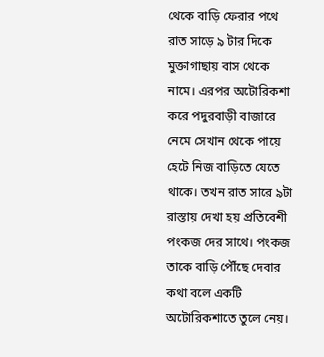থেকে বাড়ি ফেরার পথে রাত সাড়ে ৯ টার দিকে মুক্তাগাছায় বাস থেকে নামে। এরপর অটোরিকশা করে পদুরবাড়ী বাজারে নেমে সেখান থেকে পায়ে হেটে নিজ বাড়িতে যেতে থাকে। তখন রাত সারে ৯টা রাস্তায় দেখা হয় প্রতিবেশী পংকজ দের সাথে। পংকজ তাকে বাড়ি পৌঁছে দেবার কথা বলে একটি অটোরিকশাতে তুলে নেয়।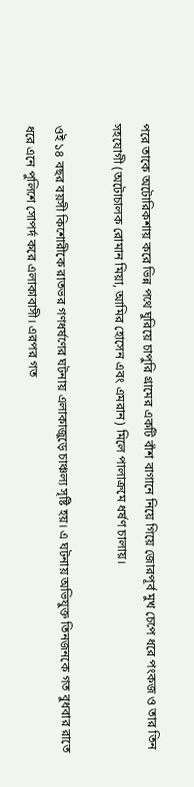পরে তাকে অটোরিকশায় করে ভিন্ন পথে ঘুরিয়ে চাপুরি গ্রামের একটি বাঁশ বাগানে নিয়ে গিয়ে জোরপূর্ব মুখ চেপে ধরে পংকজ ও তার তিন সহযোগী (অটোচালক রোমান মিয়া, আমির হোসেন এবং এমরান) মিলে পালাক্রমে ধর্ষণ চালায়।

ওই ১৪ বছর বয়সী কিশোরীকে রাতভর গণধর্ষণের ঘটনায় এলাকাজুড়ে চাঞ্চল্য সৃষ্টি হয়। এ ঘটনায় অভিযুক্ত তিনজনকে গত বুধবার রাতে ধরে এনে পুলিশে সোপর্দ করে এলাকাবাসী। এরপর গত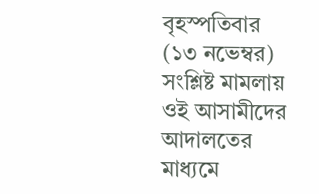বৃহস্পতিবার (১৩ নভেম্বর) সংশ্লিষ্ট মামলায় ওই আসামীদের আদালতের মাধ্যমে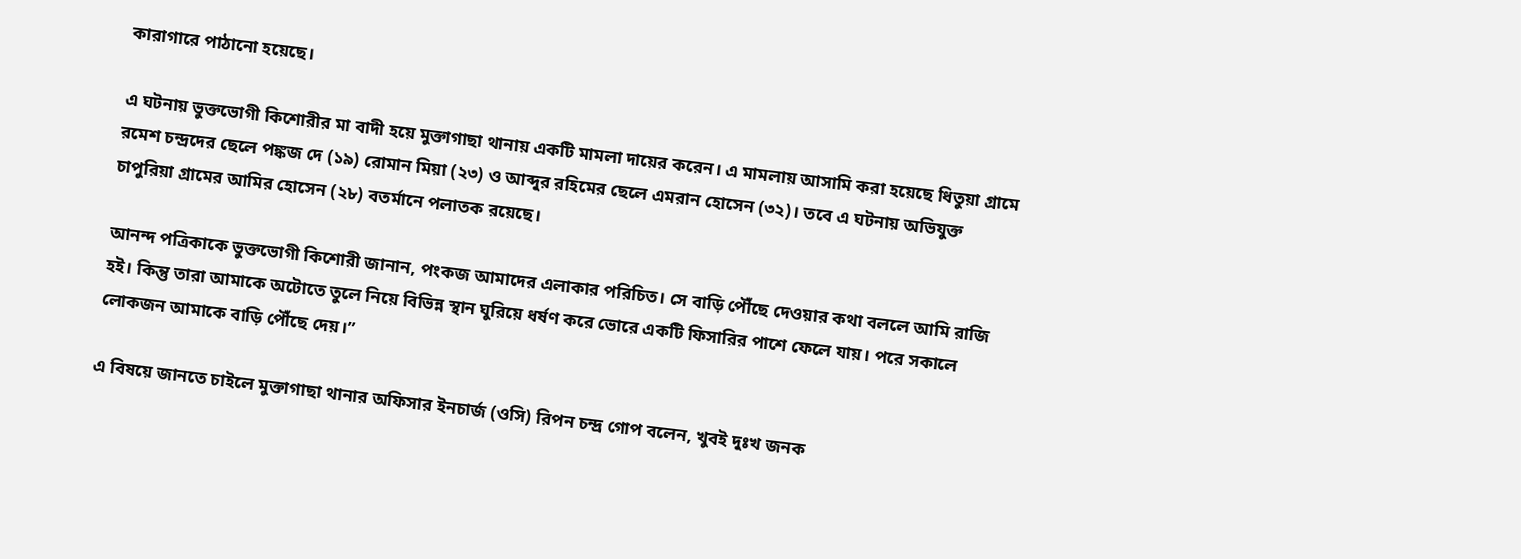কারাগারে পাঠানো হয়েছে।

এ ঘটনায় ভুক্তভোগী কিশোরীর মা বাদী হয়ে মুক্তাগাছা থানায় একটি মামলা দায়ের করেন। এ মামলায় আসামি করা হয়েছে ধিতুয়া গ্রামে রমেশ চন্দ্রদের ছেলে পঙ্কজ দে (১৯) রোমান মিয়া (২৩) ও আব্দুর রহিমের ছেলে এমরান হোসেন (৩২)। তবে এ ঘটনায় অভিযুক্ত চাপুরিয়া গ্রামের আমির হোসেন (২৮) বতর্মানে পলাতক রয়েছে।

আনন্দ পত্রিকাকে ভুক্তভোগী কিশোরী জানান, পংকজ আমাদের এলাকার পরিচিত। সে বাড়ি পৌঁছে দেওয়ার কথা বললে আমি রাজি হই। কিন্তু তারা আমাকে অটোতে তুলে নিয়ে বিভিন্ন স্থান ঘুরিয়ে ধর্ষণ করে ভোরে একটি ফিসারির পাশে ফেলে যায়। পরে সকালে লোকজন আমাকে বাড়ি পৌঁছে দেয়।”

এ বিষয়ে জানতে চাইলে মুক্তাগাছা থানার অফিসার ইনচার্জ (ওসি) রিপন চন্দ্র গোপ বলেন, খুবই দুঃখ জনক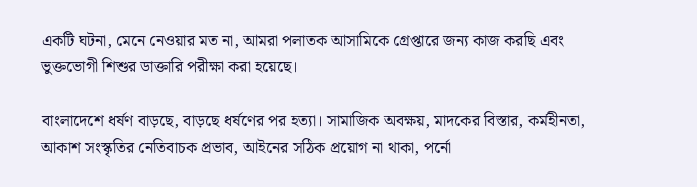একটি ঘটনা, মেনে নেওয়ার মত না, আমরা পলাতক আসামিকে গ্রেপ্তারে জন্য কাজ করছি এবং ভুক্তভোগী শিশুর ডাক্তারি পরীক্ষা করা হয়েছে।

বাংলাদেশে ধর্ষণ বাড়ছে, বাড়ছে ধর্ষণের পর হত্যা। সামাজিক অবক্ষয়, মাদকের বিস্তার, কর্মহীনতা, আকাশ সংস্কৃতির নেতিবাচক প্রভাব, আইনের সঠিক প্রয়োগ না থাকা, পর্নো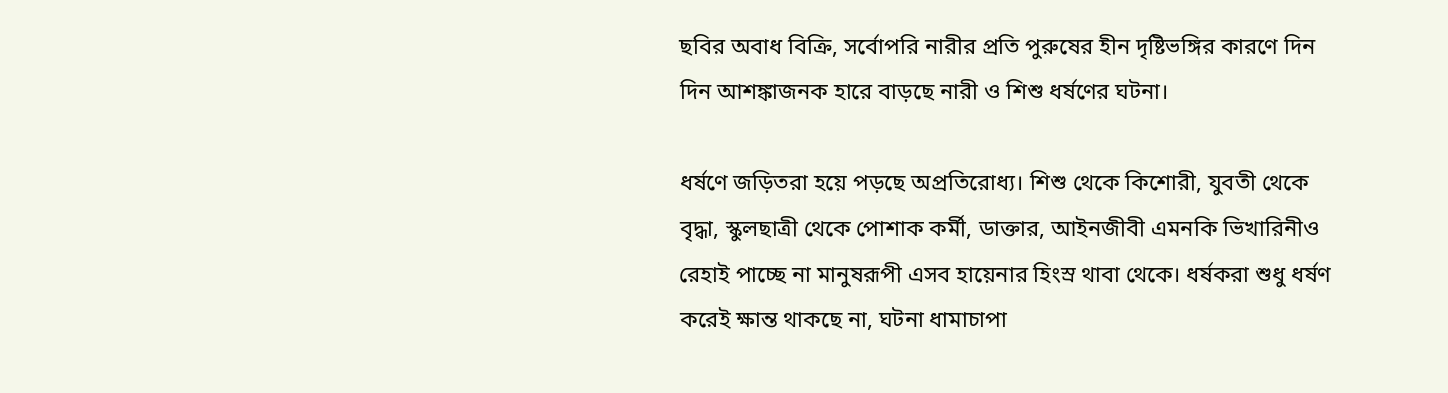ছবির অবাধ বিক্রি, সর্বোপরি নারীর প্রতি পুরুষের হীন দৃষ্টিভঙ্গির কারণে দিন দিন আশঙ্কাজনক হারে বাড়ছে নারী ও শিশু ধর্ষণের ঘটনা।

ধর্ষণে জড়িতরা হয়ে পড়ছে অপ্রতিরোধ্য। শিশু থেকে কিশোরী, যুবতী থেকে বৃদ্ধা, স্কুলছাত্রী থেকে পোশাক কর্মী, ডাক্তার, আইনজীবী এমনকি ভিখারিনীও রেহাই পাচ্ছে না মানুষরূপী এসব হায়েনার হিংস্র থাবা থেকে। ধর্ষকরা শুধু ধর্ষণ করেই ক্ষান্ত থাকছে না, ঘটনা ধামাচাপা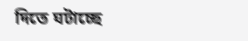দিতে ঘটাচ্ছে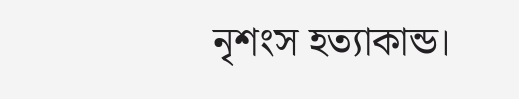নৃশংস হত্যাকান্ড।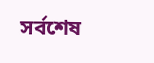সর্বশেষ